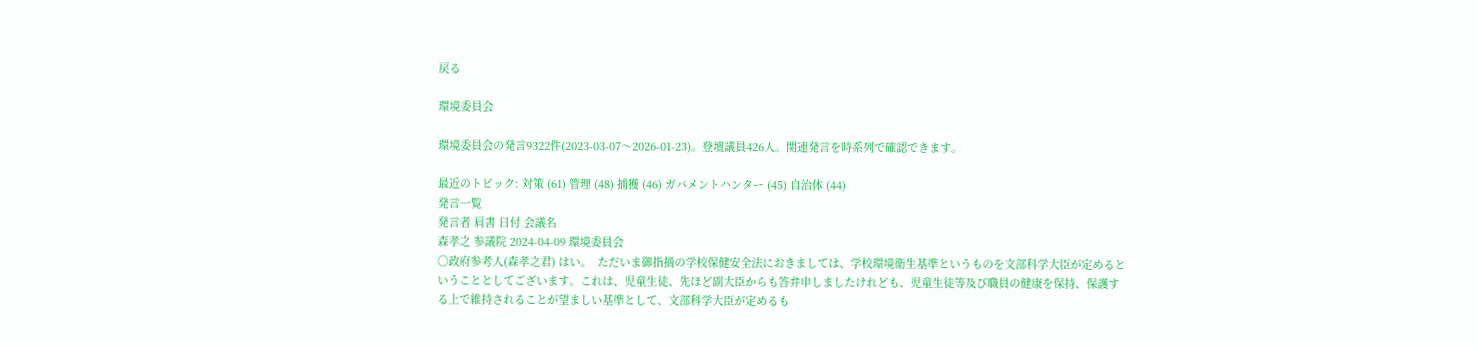戻る

環境委員会

環境委員会の発言9322件(2023-03-07〜2026-01-23)。登壇議員426人。関連発言を時系列で確認できます。

最近のトピック: 対策 (61) 管理 (48) 捕獲 (46) ガバメントハンター (45) 自治体 (44)
発言一覧
発言者 肩書 日付 会議名
森孝之 参議院 2024-04-09 環境委員会
○政府参考人(森孝之君) はい。  ただいま御指摘の学校保健安全法におきましては、学校環境衛生基準というものを文部科学大臣が定めるということとしてございます。これは、児童生徒、先ほど副大臣からも答弁申しましたけれども、児童生徒等及び職員の健康を保持、保護する上で維持されることが望ましい基準として、文部科学大臣が定めるも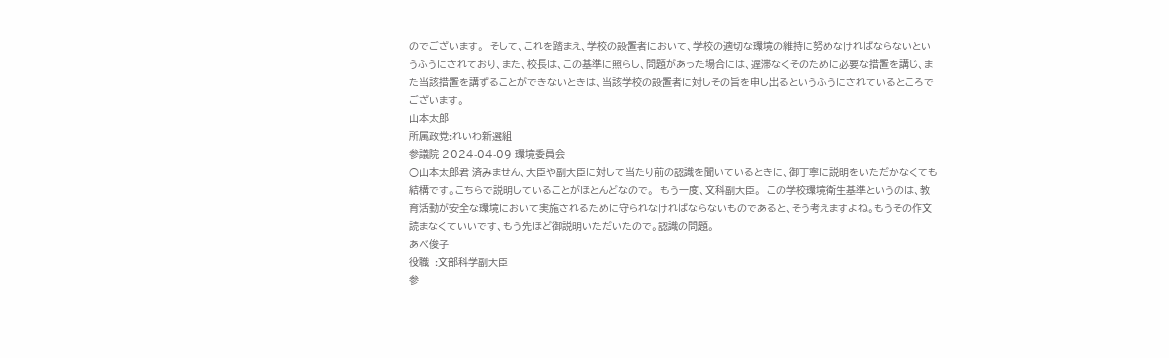のでございます。  そして、これを踏まえ、学校の設置者において、学校の適切な環境の維持に努めなければならないというふうにされており、また、校長は、この基準に照らし、問題があった場合には、遅滞なくそのために必要な措置を講じ、また当該措置を講ずることができないときは、当該学校の設置者に対しその旨を申し出るというふうにされているところでございます。
山本太郎
所属政党:れいわ新選組
参議院 2024-04-09 環境委員会
○山本太郎君 済みません、大臣や副大臣に対して当たり前の認識を聞いているときに、御丁寧に説明をいただかなくても結構です。こちらで説明していることがほとんどなので。  もう一度、文科副大臣。  この学校環境衛生基準というのは、教育活動が安全な環境において実施されるために守られなければならないものであると、そう考えますよね。もうその作文読まなくていいです、もう先ほど御説明いただいたので。認識の問題。
あべ俊子
役職  :文部科学副大臣
参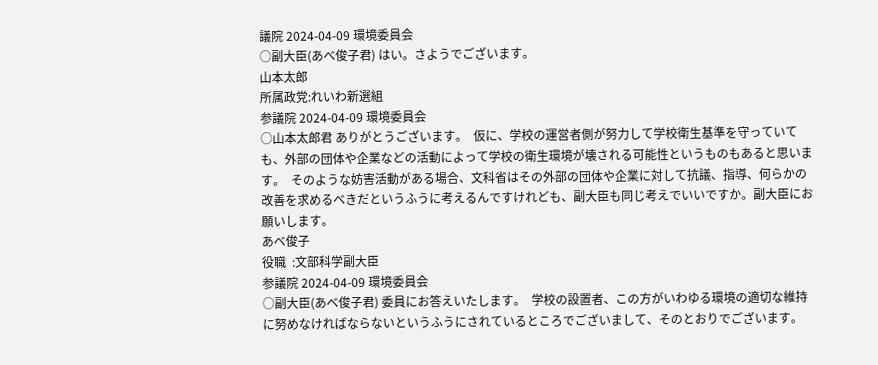議院 2024-04-09 環境委員会
○副大臣(あべ俊子君) はい。さようでございます。
山本太郎
所属政党:れいわ新選組
参議院 2024-04-09 環境委員会
○山本太郎君 ありがとうございます。  仮に、学校の運営者側が努力して学校衛生基準を守っていても、外部の団体や企業などの活動によって学校の衛生環境が壊される可能性というものもあると思います。  そのような妨害活動がある場合、文科省はその外部の団体や企業に対して抗議、指導、何らかの改善を求めるべきだというふうに考えるんですけれども、副大臣も同じ考えでいいですか。副大臣にお願いします。
あべ俊子
役職  :文部科学副大臣
参議院 2024-04-09 環境委員会
○副大臣(あべ俊子君) 委員にお答えいたします。  学校の設置者、この方がいわゆる環境の適切な維持に努めなければならないというふうにされているところでございまして、そのとおりでございます。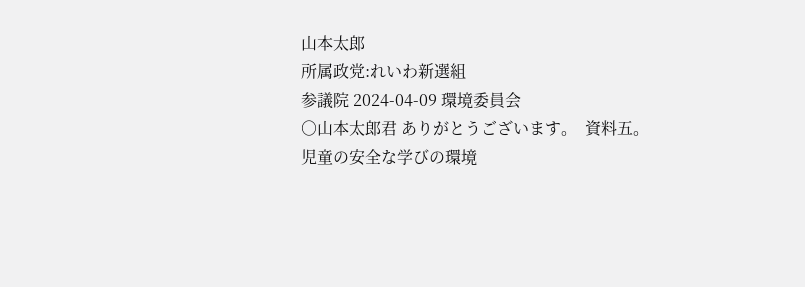山本太郎
所属政党:れいわ新選組
参議院 2024-04-09 環境委員会
○山本太郎君 ありがとうございます。  資料五。児童の安全な学びの環境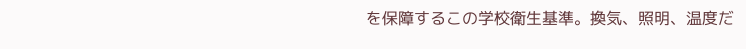を保障するこの学校衛生基準。換気、照明、温度だ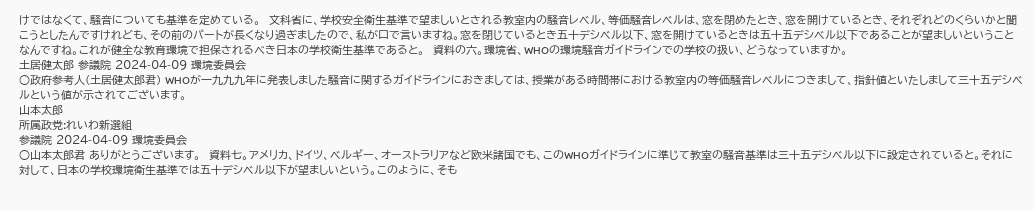けではなくて、騒音についても基準を定めている。  文科省に、学校安全衛生基準で望ましいとされる教室内の騒音レベル、等価騒音レベルは、窓を閉めたとき、窓を開けているとき、それぞれどのくらいかと聞こうとしたんですけれども、その前のパートが長くなり過ぎましたので、私が口で言いますね。窓を閉じているとき五十デシベル以下、窓を開けているときは五十五デシベル以下であることが望ましいということなんですね。これが健全な教育環境で担保されるべき日本の学校衛生基準であると。  資料の六。環境省、WHOの環境騒音ガイドラインでの学校の扱い、どうなっていますか。
土居健太郎 参議院 2024-04-09 環境委員会
○政府参考人(土居健太郎君) WHOが一九九九年に発表しました騒音に関するガイドラインにおきましては、授業がある時間帯における教室内の等価騒音レベルにつきまして、指針値といたしまして三十五デシベルという値が示されてございます。
山本太郎
所属政党:れいわ新選組
参議院 2024-04-09 環境委員会
○山本太郎君 ありがとうございます。  資料七。アメリカ、ドイツ、ベルギー、オーストラリアなど欧米諸国でも、このWHOガイドラインに準じて教室の騒音基準は三十五デシベル以下に設定されていると。それに対して、日本の学校環境衛生基準では五十デシベル以下が望ましいという。このように、そも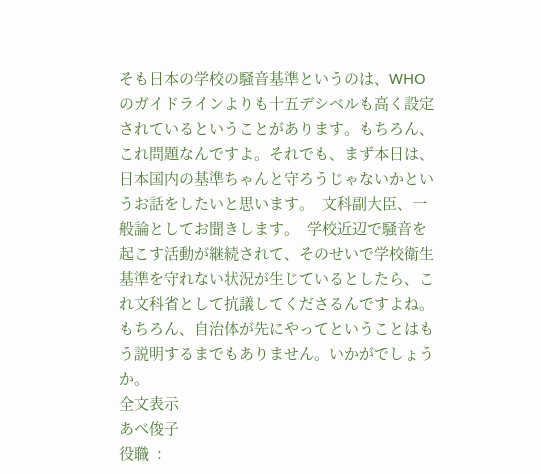そも日本の学校の騒音基準というのは、WHOのガイドラインよりも十五デシベルも高く設定されているということがあります。もちろん、これ問題なんですよ。それでも、まず本日は、日本国内の基準ちゃんと守ろうじゃないかというお話をしたいと思います。  文科副大臣、一般論としてお聞きします。  学校近辺で騒音を起こす活動が継続されて、そのせいで学校衛生基準を守れない状況が生じているとしたら、これ文科省として抗議してくださるんですよね。もちろん、自治体が先にやってということはもう説明するまでもありません。いかがでしょうか。
全文表示
あべ俊子
役職  :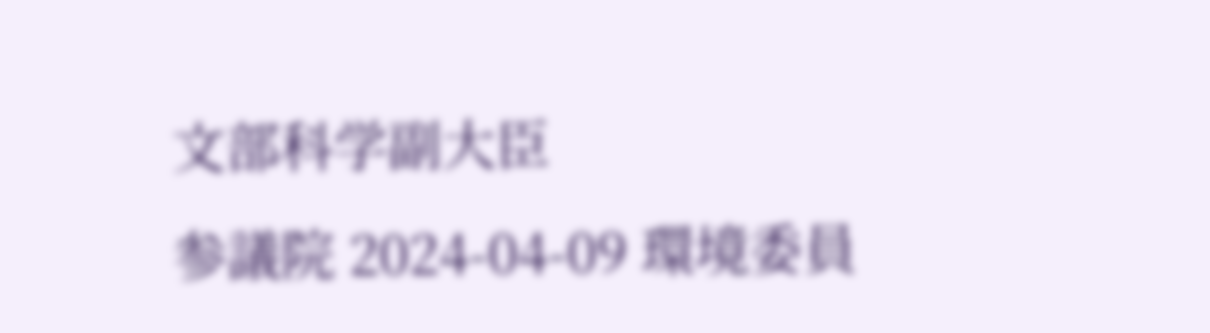文部科学副大臣
参議院 2024-04-09 環境委員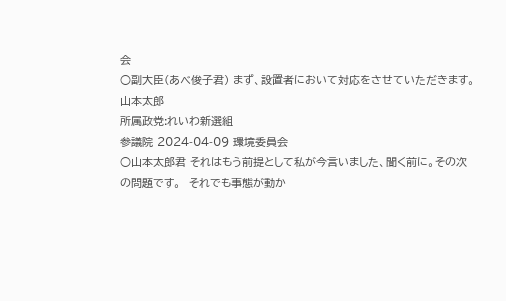会
○副大臣(あべ俊子君) まず、設置者において対応をさせていただきます。
山本太郎
所属政党:れいわ新選組
参議院 2024-04-09 環境委員会
○山本太郎君 それはもう前提として私が今言いました、聞く前に。その次の問題です。  それでも事態が動か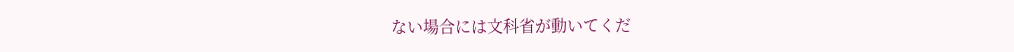ない場合には文科省が動いてくだ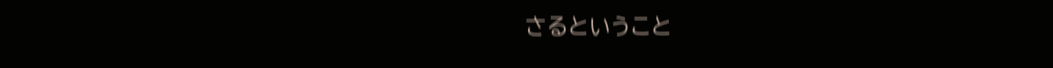さるということ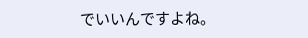でいいんですよね。